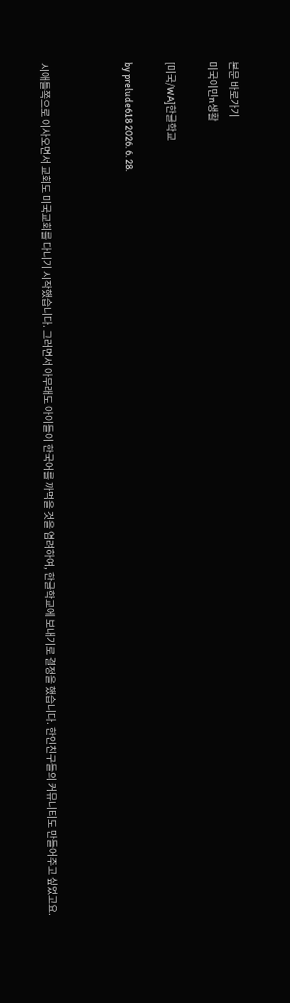본문 바로가기
미국이민n생활

[미국/WA]한글학교

by prelude618 2026. 6. 28.



시애틀쪽으로 이사오면서 교회도 미국교회를 다니기 시작했습니다. 그러면서 아무래도 아이들이 한국어를 까먹을 것을 염려하여, 한글학교에 보내기로 결정을 했습니다. 한인친구들의 커뮤니티도 만들어주고 싶었고요.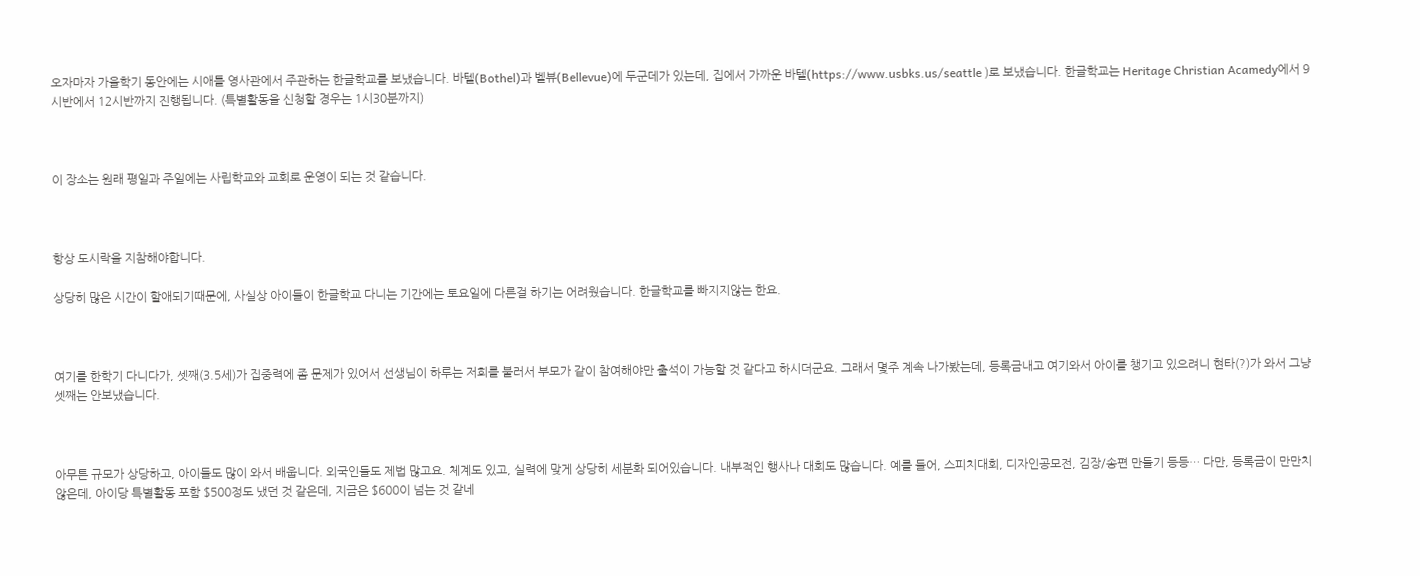오자마자 가을학기 동안에는 시애틀 영사관에서 주관하는 한글학교를 보냈습니다. 바텔(Bothel)과 벨뷰(Bellevue)에 두군데가 있는데, 집에서 가까운 바텔(https://www.usbks.us/seattle )로 보냈습니다. 한글학교는 Heritage Christian Acamedy에서 9시반에서 12시반까지 진행됩니다. (특별활동을 신청할 경우는 1시30분까지)



이 장소는 원래 평일과 주일에는 사립학교와 교회로 운영이 되는 것 같습니다.



항상 도시락을 지참해야합니다.

상당히 많은 시간이 할애되기때문에, 사실상 아이들이 한글학교 다니는 기간에는 토요일에 다른걸 하기는 어려웠습니다. 한글학교를 빠지지않는 한요.



여기를 한학기 다니다가, 셋째(3.5세)가 집중력에 좀 문제가 있어서 선생님이 하루는 저희를 불러서 부모가 같이 참여해야만 출석이 가능할 것 같다고 하시더군요. 그래서 몇주 계속 나가봤는데, 등록금내고 여기와서 아이를 챙기고 있으려니 현타(?)가 와서 그냥 셋째는 안보냈습니다.



아무튼 규모가 상당하고, 아이들도 많이 와서 배웁니다. 외국인들도 제법 많고요. 체계도 있고, 실력에 맞게 상당히 세분화 되어있습니다. 내부적인 행사나 대회도 많습니다. 예를 들어, 스피치대회, 디자인공모전, 김장/송편 만들기 등등… 다만, 등록금이 만만치않은데, 아이당 특별활동 포함 $500정도 냈던 것 같은데, 지금은 $600이 넘는 것 같네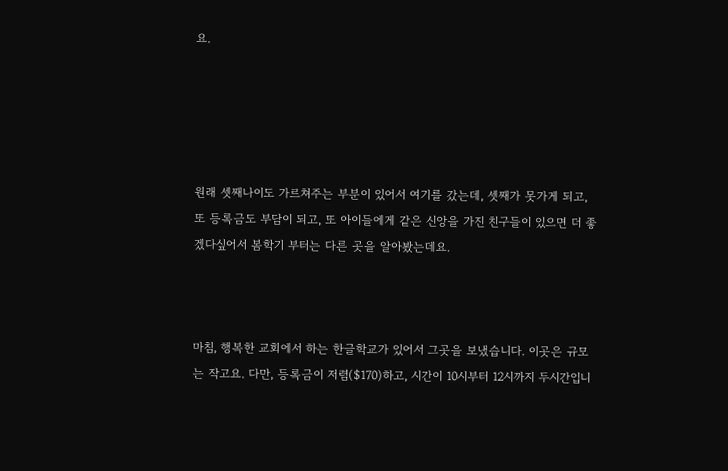요.





원래 셋째나이도 가르쳐주는 부분이 있어서 여기를 갔는데, 셋째가 못가게 되고, 또 등록금도 부담이 되고, 또 아이들에게 같은 신앙을 가진 친구들이 있으면 더 좋겠다싶어서 봄학기 부터는 다른 곳을 알아봤는데요.



마침, 행복한 교회에서 하는 한글학교가 있어서 그곳을 보냈습니다. 이곳은 규모는 작고요. 다만, 등록금이 저렴($170)하고, 시간이 10시부터 12시까지 두시간입니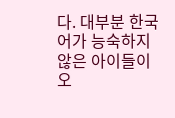다. 대부분 한국어가 능숙하지 않은 아이들이 오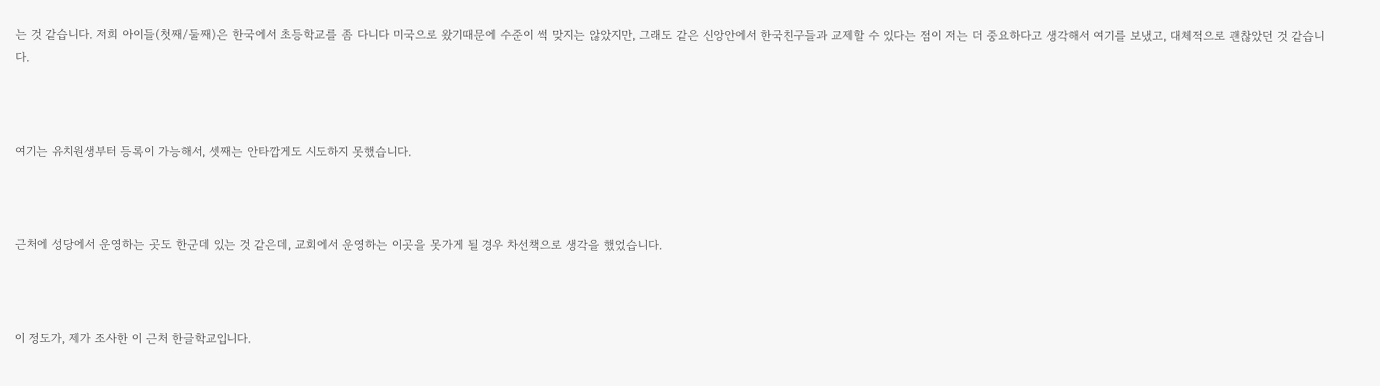는 것 같습니다. 저희 아이들(첫째/둘째)은 한국에서 초등학교를 좀 다니다 미국으로 왔기때문에 수준이 썩 맞지는 않았지만, 그래도 같은 신앙안에서 한국친구들과 교제할 수 있다는 점이 저는 더 중요하다고 생각해서 여기를 보냈고, 대체적으로 괜찮았던 것 같습니다.



여기는 유치원생부터 등록이 가능해서, 셋째는 안타깝게도 시도하지 못했습니다.



근처에 성당에서 운영하는 곳도 한군데 있는 것 같은데, 교회에서 운영하는 이곳을 못가게 될 경우 차선책으로 생각을 했었습니다.



이 정도가, 제가 조사한 이 근처 한글학교입니다.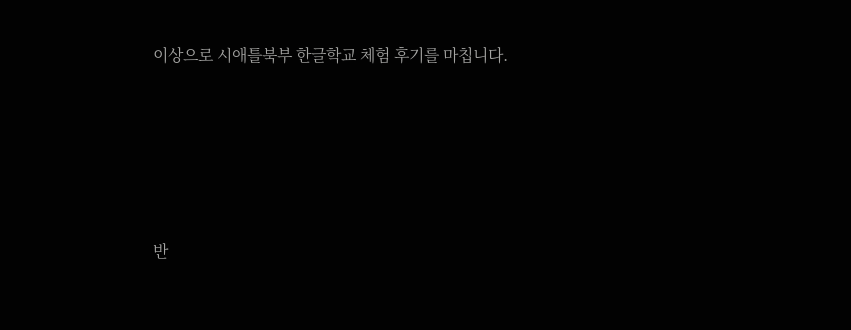이상으로 시애틀북부 한글학교 체험 후기를 마칩니다.





반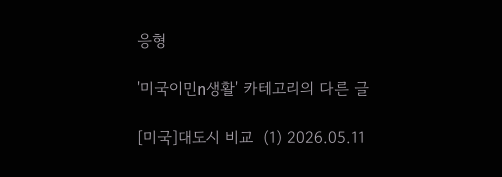응형

'미국이민n생활' 카테고리의 다른 글

[미국]대도시 비교  (1) 2026.05.11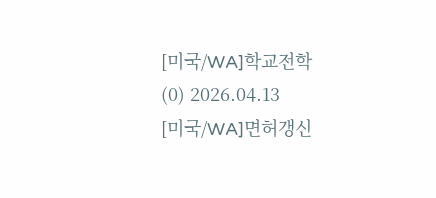[미국/WA]학교전학  (0) 2026.04.13
[미국/WA]면허갱신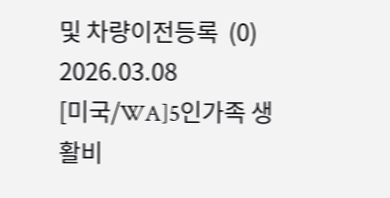및 차량이전등록  (0) 2026.03.08
[미국/WA]5인가족 생활비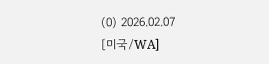(0) 2026.02.07
[미국/WA]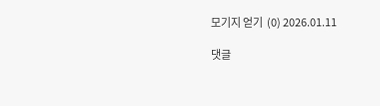모기지 얻기  (0) 2026.01.11

댓글